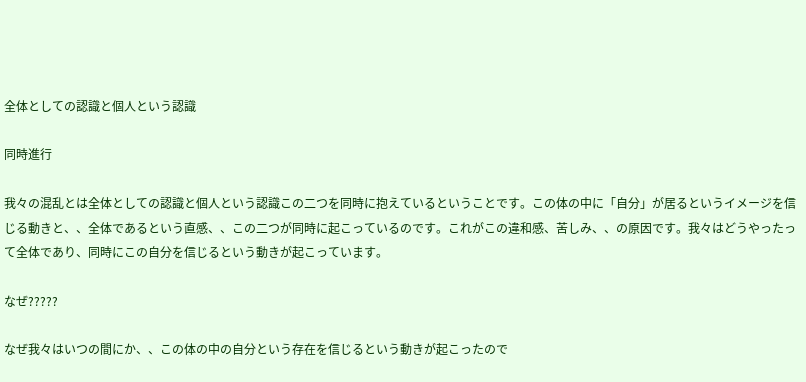全体としての認識と個人という認識

同時進行

我々の混乱とは全体としての認識と個人という認識この二つを同時に抱えているということです。この体の中に「自分」が居るというイメージを信じる動きと、、全体であるという直感、、この二つが同時に起こっているのです。これがこの違和感、苦しみ、、の原因です。我々はどうやったって全体であり、同時にこの自分を信じるという動きが起こっています。

なぜ?????

なぜ我々はいつの間にか、、この体の中の自分という存在を信じるという動きが起こったので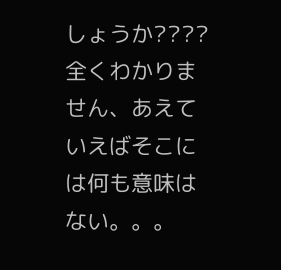しょうか????全くわかりません、あえていえばそこには何も意味はない。。。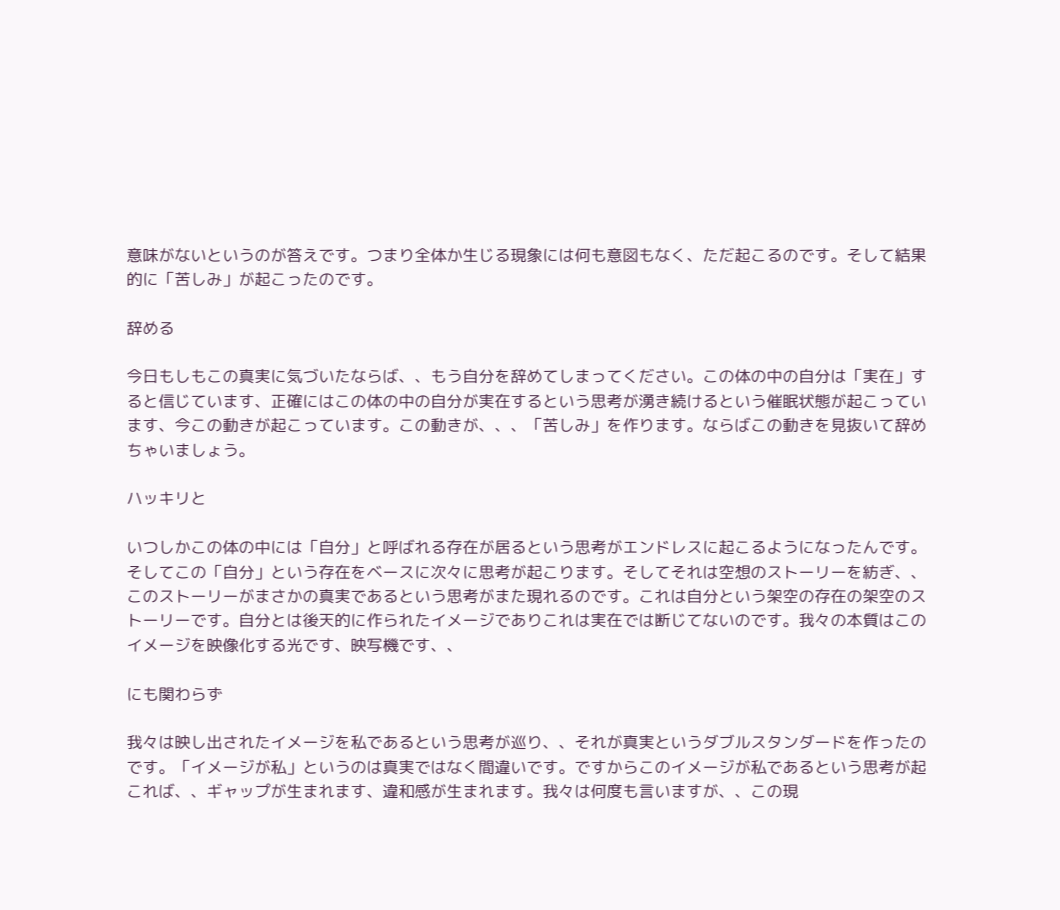意味がないというのが答えです。つまり全体か生じる現象には何も意図もなく、ただ起こるのです。そして結果的に「苦しみ」が起こったのです。

辞める

今日もしもこの真実に気づいたならば、、もう自分を辞めてしまってください。この体の中の自分は「実在」すると信じています、正確にはこの体の中の自分が実在するという思考が湧き続けるという催眠状態が起こっています、今この動きが起こっています。この動きが、、、「苦しみ」を作ります。ならばこの動きを見抜いて辞めちゃいましょう。

ハッキリと

いつしかこの体の中には「自分」と呼ばれる存在が居るという思考がエンドレスに起こるようになったんです。そしてこの「自分」という存在をベースに次々に思考が起こります。そしてそれは空想のストーリーを紡ぎ、、このストーリーがまさかの真実であるという思考がまた現れるのです。これは自分という架空の存在の架空のストーリーです。自分とは後天的に作られたイメージでありこれは実在では断じてないのです。我々の本質はこのイメージを映像化する光です、映写機です、、

にも関わらず

我々は映し出されたイメージを私であるという思考が巡り、、それが真実というダブルスタンダードを作ったのです。「イメージが私」というのは真実ではなく間違いです。ですからこのイメージが私であるという思考が起これば、、ギャップが生まれます、違和感が生まれます。我々は何度も言いますが、、この現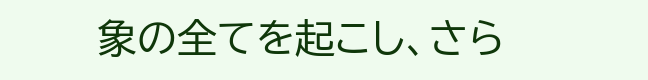象の全てを起こし、さら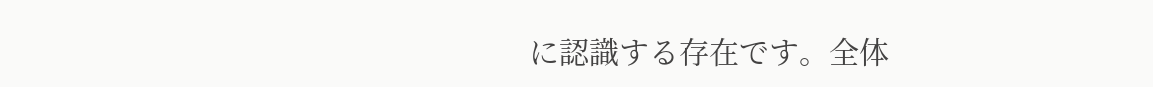に認識する存在です。全体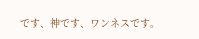です、神です、ワンネスです。